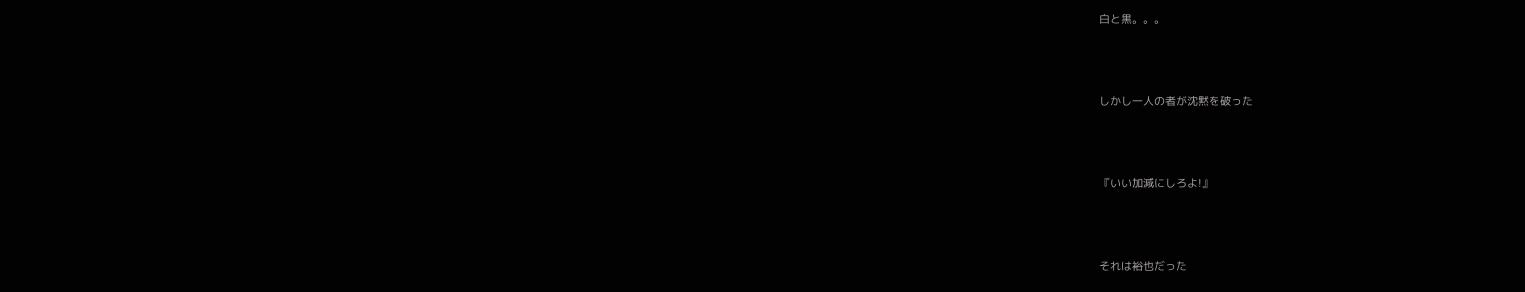白と黒。。。



しかし一人の者が沈黙を破った



『いい加減にしろよ!』



それは裕也だった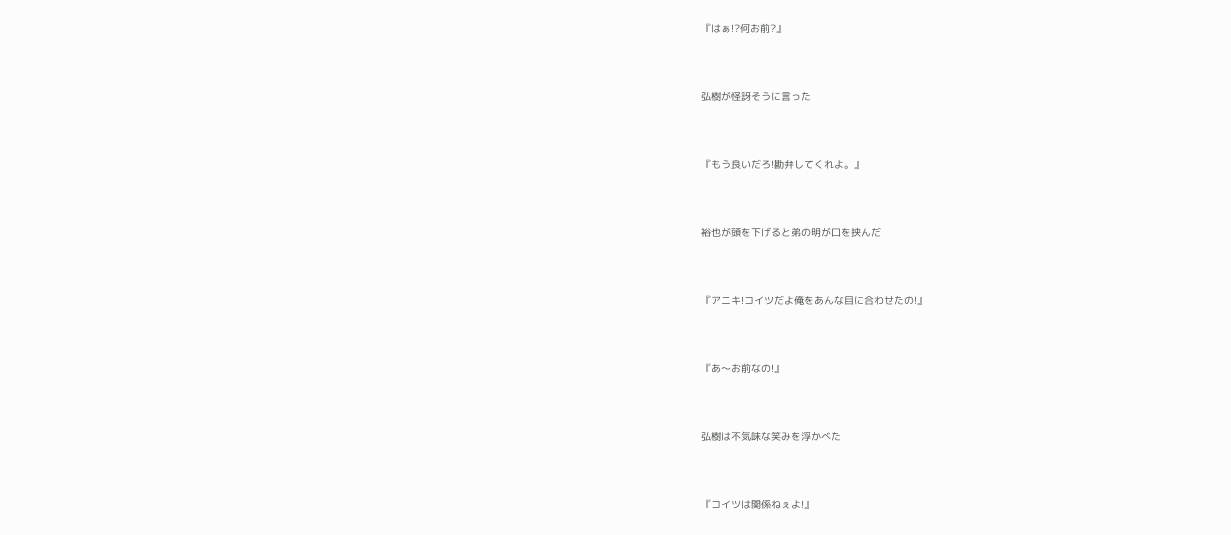『はぁ!?何お前?』



弘樹が怪訝そうに言った



『もう良いだろ!勘弁してくれよ。』



裕也が頭を下げると弟の明が口を挟んだ



『アニキ!コイツだよ俺をあんな目に合わせたの!』



『あ〜お前なの!』



弘樹は不気味な笑みを浮かべた



『コイツは関係ねぇよ!』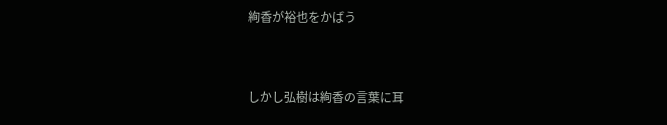絢香が裕也をかばう


しかし弘樹は絢香の言葉に耳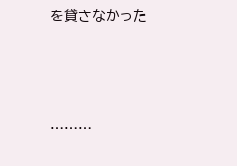を貸さなかった



………